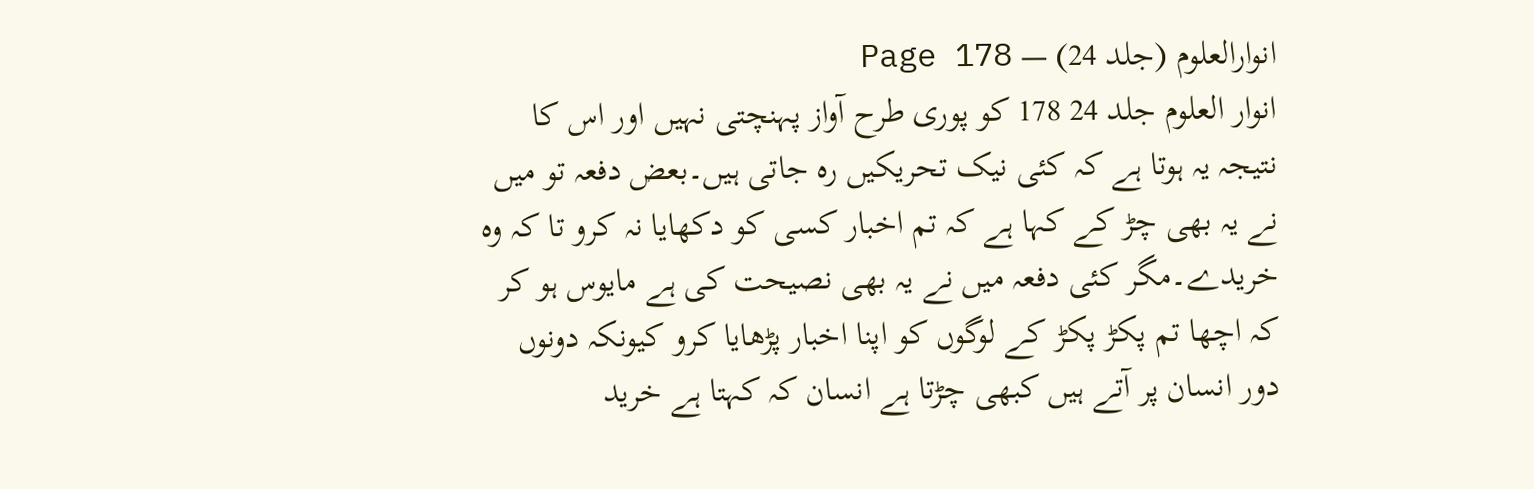انوارالعلوم (جلد 24) — Page 178
انوار العلوم جلد 24 178 کو پوری طرح آواز پہنچتی نہیں اور اس کا نتیجہ یہ ہوتا ہے کہ کئی نیک تحریکیں رہ جاتی ہیں۔بعض دفعہ تو میں نے یہ بھی چڑ کے کہا ہے کہ تم اخبار کسی کو دکھایا نہ کرو تا کہ وہ خریدے۔مگر کئی دفعہ میں نے یہ بھی نصیحت کی ہے مایوس ہو کر کہ اچھا تم پکڑ پکڑ کے لوگوں کو اپنا اخبار پڑھایا کرو کیونکہ دونوں دور انسان پر آتے ہیں کبھی چڑتا ہے انسان کہ کہتا ہے خرید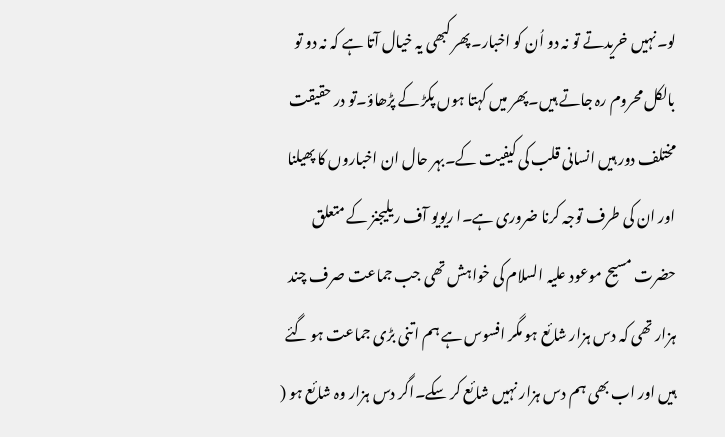لو۔نہیں خریدتے تو نہ دو اُن کو اخبار۔پھر کبھی یہ خیال آتا ہے کہ نہ دو تو بالکل محروم رہ جاتے ہیں۔پھر میں کہتا ہوں پکڑ کے پڑھاؤ۔تو در حقیقت مختلف دور ہیں انسانی قلب کی کیفیت کے۔بہر حال ان اخباروں کا پھیلنا اور ان کی طرف توجہ کرنا ضروری ہے۔ا ریویو آف ریلیجنز کے متعلق حضرت مسیح موعود علیہ السلام کی خواہش تھی جب جماعت صرف چند ہزار تھی کہ دس ہزار شائع ہو مگر افسوس ہے ہم اتنی بڑی جماعت ہو گئے ہیں اور اب بھی ہم دس ہزار نہیں شائع کر سکے۔اگر دس ہزار وہ شائع ہو (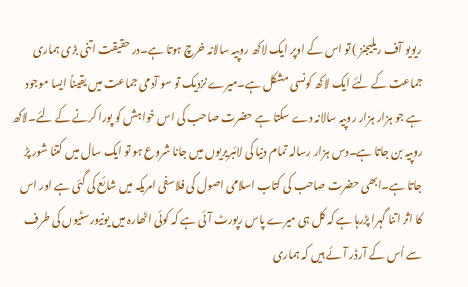ریویو آف ریلیجنز ) تو اس کے اوپر ایک لاکھ روپیہ سالانہ خرچ ہوتا ہے۔در حقیقت اتنی بڑی ہماری جماعت کے لئے ایک لاکھ کونسی مشکل ہے۔میرے نزدیک تو سو آدمی جماعت میں یقیناً ایسا موجود ہے جو ہزار ہزار روپیہ سالانہ دے سکتا ہے حضرت صاحب کی اس خواہش کو پورا کرنے کے لئے۔لاکھ روپیہ بن جاتا ہے۔دس ہزار رسالہ تمام دنیا کی لائبریریوں میں جانا شروع ہو تو ایک سال میں کتنا شور پڑ جاتا ہے۔ابھی حضرت صاحب کی کتاب اسلامی اصول کی فلاسفی امریکہ میں شائع کی گئی ہے اور اس کا اثر اتنا گہرا پڑرہا ہے کہ کل ہی میرے پاس رپورٹ آئی ہے کہ کوئی اٹھارہ میں یونیورسٹیوں کی طرف سے اُس کے آرڈر آئے ہیں کہ ہماری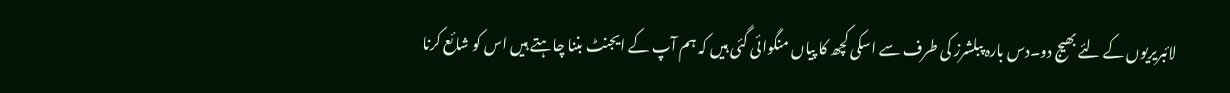لائبریریوں کے لئے بھیج دو۔دس بارہ پبلشرز کی طرف سے اسکی کچھ کا پیاں منگوائی گئی ہیں کہ ہم آپ کے ایجنٹ بننا چاہتے ہیں اس کو شائع کرنا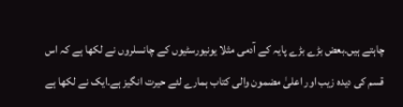چاہتے ہیں۔بعض بڑے بڑے پایہ کے آدمی مثلا یونیورسٹیوں کے چانسلروں نے لکھا ہے کہ اس قسم کی دیدہ زیب اور اعلیٰ مضمون والی کتاب ہمارے لئے حیرت انگیز ہے۔ایک نے لکھا ہے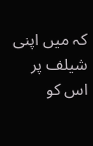کہ میں اپنی شیلف پر اس کو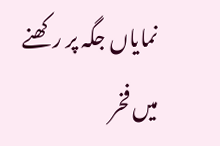نمایاں جگہ پر رکھنے میں فخر